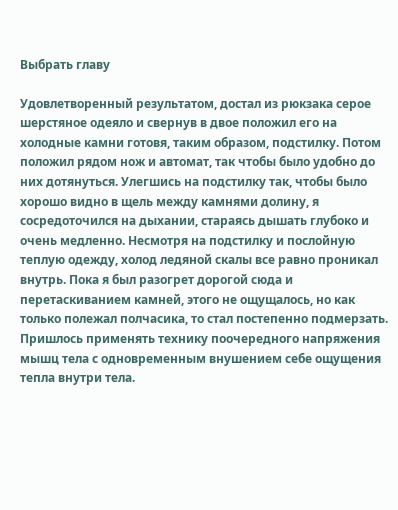Выбрать главу

Удовлетворенный результатом, достал из рюкзака серое шерстяное одеяло и свернув в двое положил его на холодные камни готовя, таким образом, подстилку. Потом положил рядом нож и автомат, так чтобы было удобно до них дотянуться. Улегшись на подстилку так, чтобы было хорошо видно в щель между камнями долину, я сосредоточился на дыхании, стараясь дышать глубоко и очень медленно. Несмотря на подстилку и послойную теплую одежду, холод ледяной скалы все равно проникал внутрь. Пока я был разогрет дорогой сюда и перетаскиванием камней, этого не ощущалось, но как только полежал полчасика, то стал постепенно подмерзать. Пришлось применять технику поочередного напряжения мышц тела с одновременным внушением себе ощущения тепла внутри тела.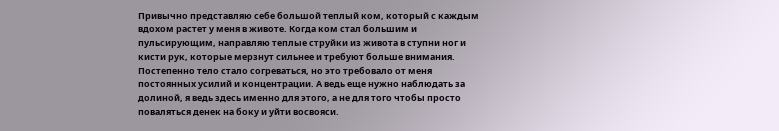Привычно представляю себе большой теплый ком, который с каждым вдохом растет у меня в животе. Когда ком стал большим и пульсирующим, направляю теплые струйки из живота в ступни ног и кисти рук, которые мерзнут сильнее и требуют больше внимания. Постепенно тело стало согреваться, но это требовало от меня постоянных усилий и концентрации. А ведь еще нужно наблюдать за долиной, я ведь здесь именно для этого, а не для того чтобы просто поваляться денек на боку и уйти восвояси.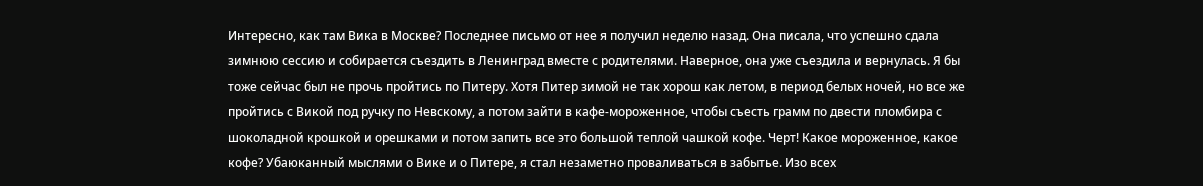Интересно, как там Вика в Москве? Последнее письмо от нее я получил неделю назад. Она писала, что успешно сдала зимнюю сессию и собирается съездить в Ленинград вместе с родителями. Наверное, она уже съездила и вернулась. Я бы тоже сейчас был не прочь пройтись по Питеру. Хотя Питер зимой не так хорош как летом, в период белых ночей, но все же пройтись с Викой под ручку по Невскому, а потом зайти в кафе-мороженное, чтобы съесть грамм по двести пломбира с шоколадной крошкой и орешками и потом запить все это большой теплой чашкой кофе. Черт! Какое мороженное, какое кофе? Убаюканный мыслями о Вике и о Питере, я стал незаметно проваливаться в забытье. Изо всех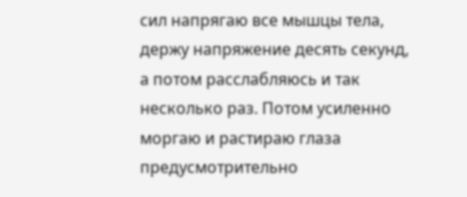сил напрягаю все мышцы тела, держу напряжение десять секунд, а потом расслабляюсь и так несколько раз. Потом усиленно моргаю и растираю глаза предусмотрительно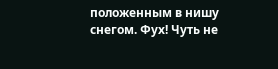положенным в нишу снегом. Фух! Чуть не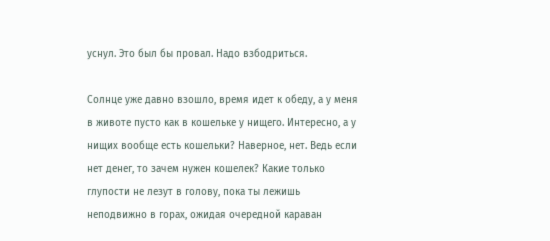уснул. Это был бы провал. Надо взбодриться.

Солнце уже давно взошло, время идет к обеду, а у меня в животе пусто как в кошельке у нищего. Интересно, а у нищих вообще есть кошельки? Наверное, нет. Ведь если нет денег, то зачем нужен кошелек? Какие только глупости не лезут в голову, пока ты лежишь неподвижно в горах, ожидая очередной караван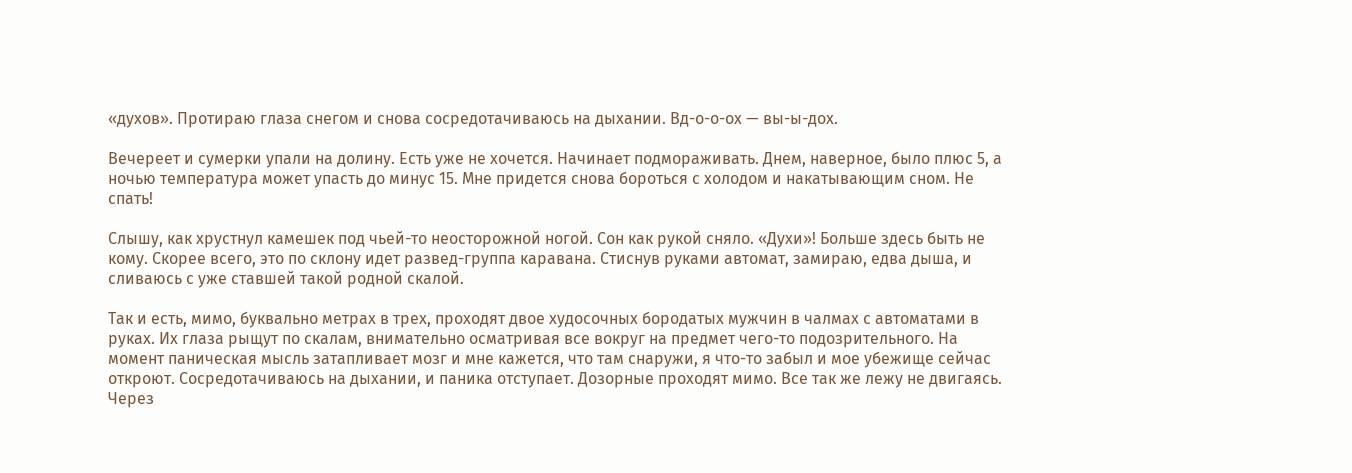«духов». Протираю глаза снегом и снова сосредотачиваюсь на дыхании. Вд-о-о-ох — вы-ы-дох.

Вечереет и сумерки упали на долину. Есть уже не хочется. Начинает подмораживать. Днем, наверное, было плюс 5, а ночью температура может упасть до минус 15. Мне придется снова бороться с холодом и накатывающим сном. Не спать!

Слышу, как хрустнул камешек под чьей-то неосторожной ногой. Сон как рукой сняло. «Духи»! Больше здесь быть не кому. Скорее всего, это по склону идет развед-группа каравана. Стиснув руками автомат, замираю, едва дыша, и сливаюсь с уже ставшей такой родной скалой.

Так и есть, мимо, буквально метрах в трех, проходят двое худосочных бородатых мужчин в чалмах с автоматами в руках. Их глаза рыщут по скалам, внимательно осматривая все вокруг на предмет чего-то подозрительного. На момент паническая мысль затапливает мозг и мне кажется, что там снаружи, я что-то забыл и мое убежище сейчас откроют. Сосредотачиваюсь на дыхании, и паника отступает. Дозорные проходят мимо. Все так же лежу не двигаясь. Через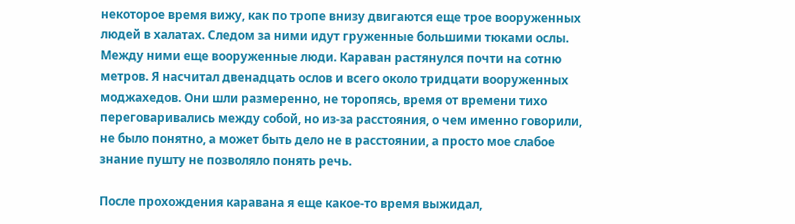некоторое время вижу, как по тропе внизу двигаются еще трое вооруженных людей в халатах. Следом за ними идут груженные большими тюками ослы. Между ними еще вооруженные люди. Караван растянулся почти на сотню метров. Я насчитал двенадцать ослов и всего около тридцати вооруженных моджахедов. Они шли размеренно, не торопясь, время от времени тихо переговаривались между собой, но из-за расстояния, о чем именно говорили, не было понятно, а может быть дело не в расстоянии, а просто мое слабое знание пушту не позволяло понять речь.

После прохождения каравана я еще какое-то время выжидал,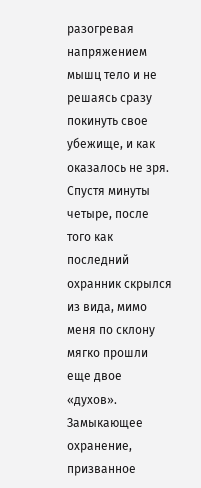разогревая напряжением мышц тело и не решаясь сразу покинуть свое убежище, и как оказалось не зря. Спустя минуты четыре, после того как последний охранник скрылся из вида, мимо меня по склону мягко прошли еще двое «духов». Замыкающее охранение, призванное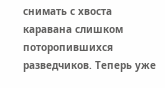снимать с хвоста каравана слишком поторопившихся разведчиков. Теперь уже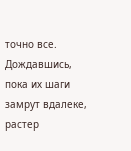точно все. Дождавшись, пока их шаги замрут вдалеке, растер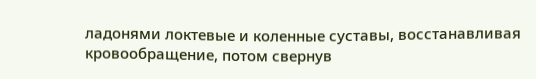ладонями локтевые и коленные суставы, восстанавливая кровообращение, потом свернув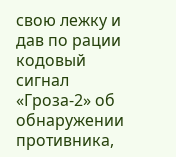свою лежку и дав по рации кодовый сигнал «Гроза-2» об обнаружении противника,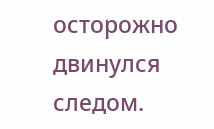осторожно двинулся следом.